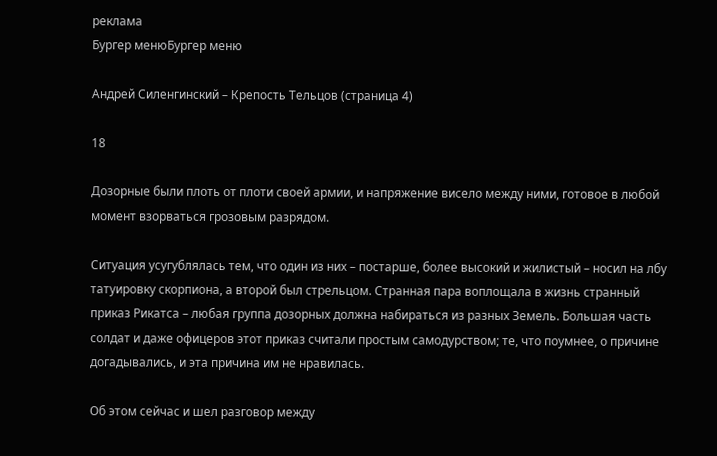реклама
Бургер менюБургер меню

Андрей Силенгинский – Крепость Тельцов (страница 4)

18

Дозорные были плоть от плоти своей армии, и напряжение висело между ними, готовое в любой момент взорваться грозовым разрядом.

Ситуация усугублялась тем, что один из них – постарше, более высокий и жилистый – носил на лбу татуировку скорпиона, а второй был стрельцом. Странная пара воплощала в жизнь странный приказ Рикатса – любая группа дозорных должна набираться из разных Земель. Большая часть солдат и даже офицеров этот приказ считали простым самодурством; те, что поумнее, о причине догадывались, и эта причина им не нравилась.

Об этом сейчас и шел разговор между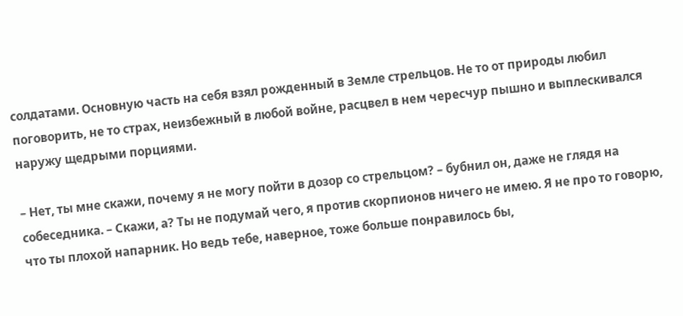солдатами. Основную часть на себя взял рожденный в Земле стрельцов. Не то от природы любил поговорить, не то страх, неизбежный в любой войне, расцвел в нем чересчур пышно и выплескивался наружу щедрыми порциями.

– Нет, ты мне скажи, почему я не могу пойти в дозор со стрельцом? – бубнил он, даже не глядя на собеседника. – Скажи, а? Ты не подумай чего, я против скорпионов ничего не имею. Я не про то говорю, что ты плохой напарник. Но ведь тебе, наверное, тоже больше понравилось бы,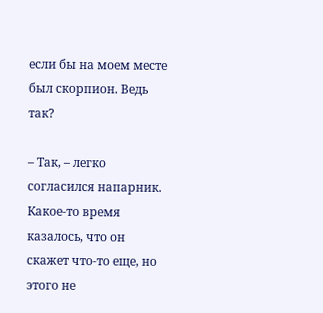если бы на моем месте был скорпион. Ведь так?

– Так, – легко согласился напарник. Какое-то время казалось, что он скажет что-то еще, но этого не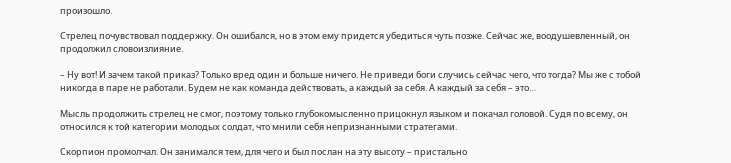произошло.

Стрелец почувствовал поддержку. Он ошибался, но в этом ему придется убедиться чуть позже. Сейчас же, воодушевленный, он продолжил словоизлияние.

– Ну вот! И зачем такой приказ? Только вред один и больше ничего. Не приведи боги случись сейчас чего, что тогда? Мы же с тобой никогда в паре не работали. Будем не как команда действовать, а каждый за себя. А каждый за себя – это…

Мысль продолжить стрелец не смог, поэтому только глубокомысленно прицокнул языком и покачал головой. Судя по всему, он относился к той категории молодых солдат, что мнили себя непризнанными стратегами.

Скорпион промолчал. Он занимался тем, для чего и был послан на эту высоту – пристально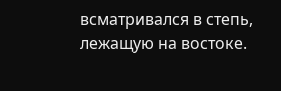всматривался в степь, лежащую на востоке.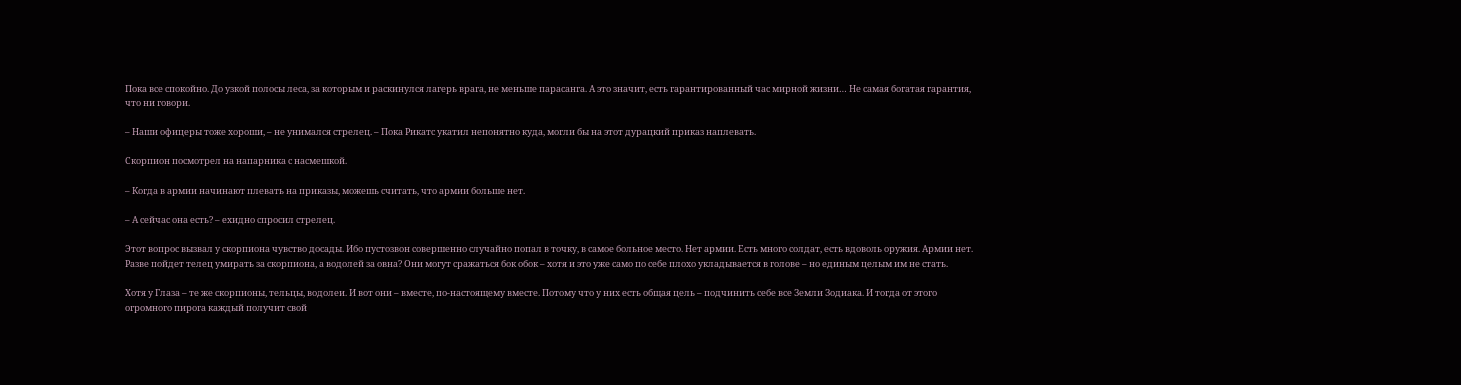Пока все спокойно. До узкой полосы леса, за которым и раскинулся лагерь врага, не меньше парасанга. А это значит, есть гарантированный час мирной жизни… Не самая богатая гарантия, что ни говори.

– Наши офицеры тоже хороши, – не унимался стрелец. – Пока Рикатс укатил непонятно куда, могли бы на этот дурацкий приказ наплевать.

Скорпион посмотрел на напарника с насмешкой.

– Когда в армии начинают плевать на приказы, можешь считать, что армии больше нет.

– А сейчас она есть? – ехидно спросил стрелец.

Этот вопрос вызвал у скорпиона чувство досады. Ибо пустозвон совершенно случайно попал в точку, в самое больное место. Нет армии. Есть много солдат, есть вдоволь оружия. Армии нет. Разве пойдет телец умирать за скорпиона, а водолей за овна? Они могут сражаться бок обок – хотя и это уже само по себе плохо укладывается в голове – но единым целым им не стать.

Хотя у Глаза – те же скорпионы, тельцы, водолеи. И вот они – вместе, по-настоящему вместе. Потому что у них есть общая цель – подчинить себе все Земли Зодиака. И тогда от этого огромного пирога каждый получит свой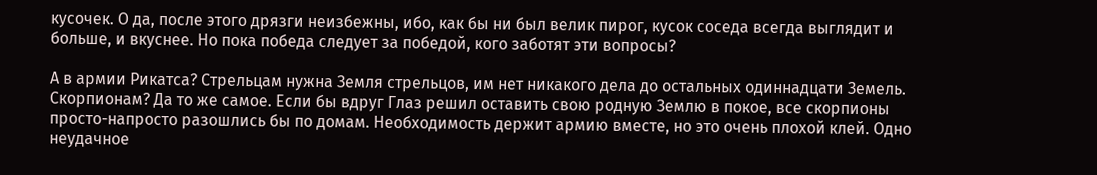кусочек. О да, после этого дрязги неизбежны, ибо, как бы ни был велик пирог, кусок соседа всегда выглядит и больше, и вкуснее. Но пока победа следует за победой, кого заботят эти вопросы?

А в армии Рикатса? Стрельцам нужна Земля стрельцов, им нет никакого дела до остальных одиннадцати Земель. Скорпионам? Да то же самое. Если бы вдруг Глаз решил оставить свою родную Землю в покое, все скорпионы просто-напросто разошлись бы по домам. Необходимость держит армию вместе, но это очень плохой клей. Одно неудачное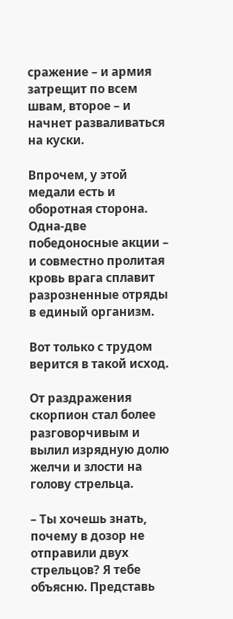сражение – и армия затрещит по всем швам, второе – и начнет разваливаться на куски.

Впрочем, у этой медали есть и оборотная сторона. Одна-две победоносные акции – и совместно пролитая кровь врага сплавит разрозненные отряды в единый организм.

Вот только с трудом верится в такой исход.

От раздражения скорпион стал более разговорчивым и вылил изрядную долю желчи и злости на голову стрельца.

– Ты хочешь знать, почему в дозор не отправили двух стрельцов? Я тебе объясню. Представь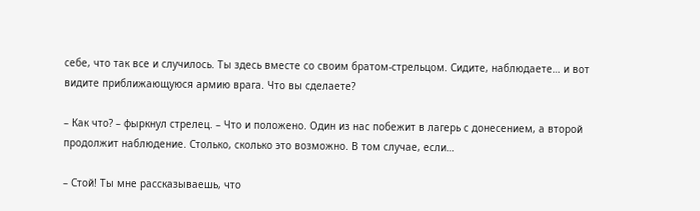себе, что так все и случилось. Ты здесь вместе со своим братом-стрельцом. Сидите, наблюдаете… и вот видите приближающуюся армию врага. Что вы сделаете?

– Как что? – фыркнул стрелец. – Что и положено. Один из нас побежит в лагерь с донесением, а второй продолжит наблюдение. Столько, сколько это возможно. В том случае, если…

– Стой! Ты мне рассказываешь, что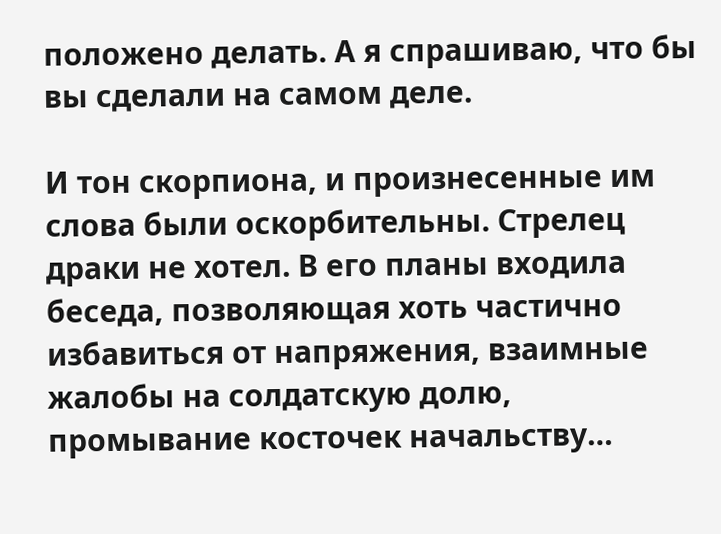положено делать. А я спрашиваю, что бы вы сделали на самом деле.

И тон скорпиона, и произнесенные им слова были оскорбительны. Стрелец драки не хотел. В его планы входила беседа, позволяющая хоть частично избавиться от напряжения, взаимные жалобы на солдатскую долю, промывание косточек начальству…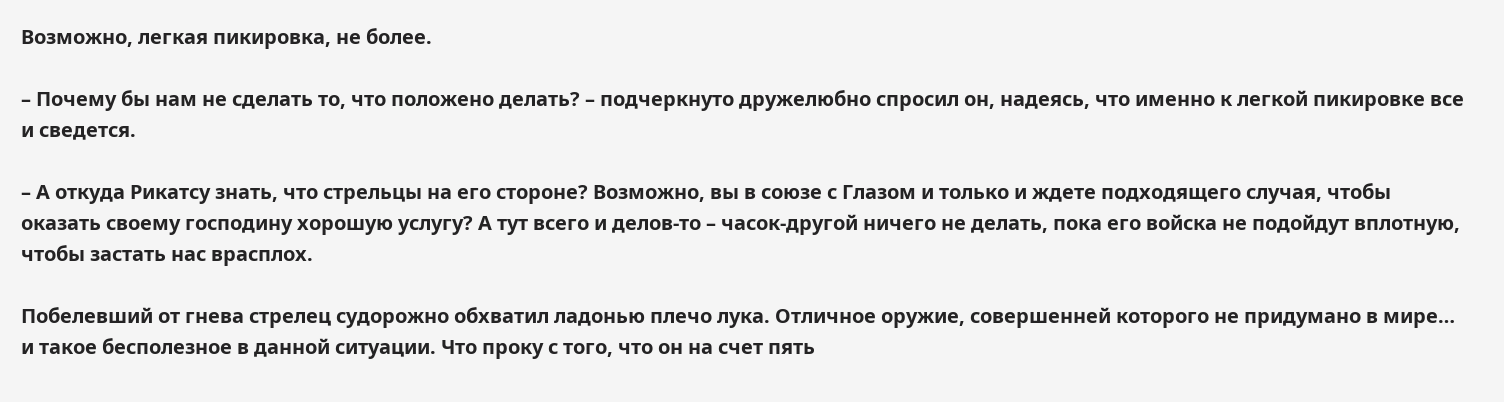Возможно, легкая пикировка, не более.

– Почему бы нам не сделать то, что положено делать? – подчеркнуто дружелюбно спросил он, надеясь, что именно к легкой пикировке все и сведется.

– А откуда Рикатсу знать, что стрельцы на его стороне? Возможно, вы в союзе с Глазом и только и ждете подходящего случая, чтобы оказать своему господину хорошую услугу? А тут всего и делов-то – часок-другой ничего не делать, пока его войска не подойдут вплотную, чтобы застать нас врасплох.

Побелевший от гнева стрелец судорожно обхватил ладонью плечо лука. Отличное оружие, совершенней которого не придумано в мире… и такое бесполезное в данной ситуации. Что проку с того, что он на счет пять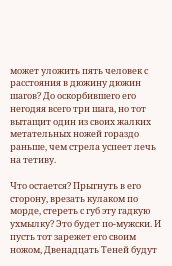может уложить пять человек с расстояния в дюжину дюжин шагов? До оскорбившего его негодяя всего три шага, но тот вытащит один из своих жалких метательных ножей гораздо раньше, чем стрела успеет лечь на тетиву.

Что остается? Прыгнуть в его сторону, врезать кулаком по морде, стереть с губ эту гадкую ухмылку? Это будет по-мужски. И пусть тот зарежет его своим ножом, Двенадцать Теней будут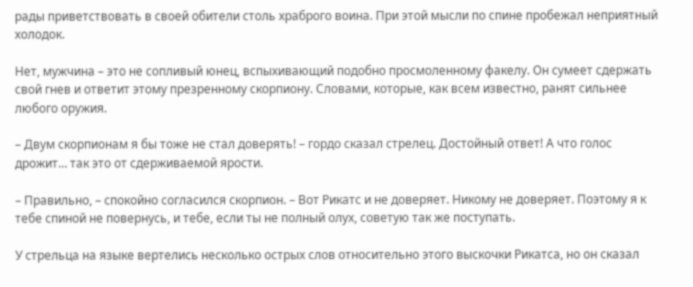рады приветствовать в своей обители столь храброго воина. При этой мысли по спине пробежал неприятный холодок.

Нет, мужчина – это не сопливый юнец, вспыхивающий подобно просмоленному факелу. Он сумеет сдержать свой гнев и ответит этому презренному скорпиону. Словами, которые, как всем известно, ранят сильнее любого оружия.

– Двум скорпионам я бы тоже не стал доверять! – гордо сказал стрелец. Достойный ответ! А что голос дрожит… так это от сдерживаемой ярости.

– Правильно, – спокойно согласился скорпион. – Вот Рикатс и не доверяет. Никому не доверяет. Поэтому я к тебе спиной не повернусь, и тебе, если ты не полный олух, советую так же поступать.

У стрельца на языке вертелись несколько острых слов относительно этого выскочки Рикатса, но он сказал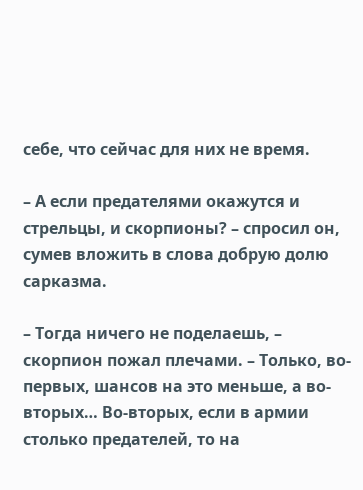себе, что сейчас для них не время.

– А если предателями окажутся и стрельцы, и скорпионы? – спросил он, сумев вложить в слова добрую долю сарказма.

– Тогда ничего не поделаешь, – скорпион пожал плечами. – Только, во-первых, шансов на это меньше, а во-вторых… Во-вторых, если в армии столько предателей, то на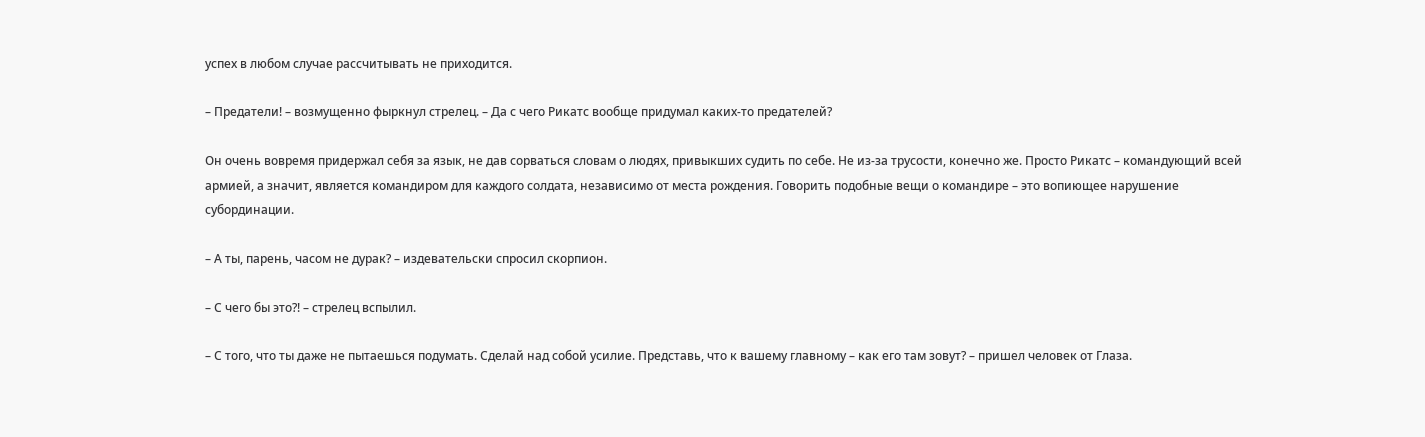успех в любом случае рассчитывать не приходится.

– Предатели! – возмущенно фыркнул стрелец. – Да с чего Рикатс вообще придумал каких-то предателей?

Он очень вовремя придержал себя за язык, не дав сорваться словам о людях, привыкших судить по себе. Не из-за трусости, конечно же. Просто Рикатс – командующий всей армией, а значит, является командиром для каждого солдата, независимо от места рождения. Говорить подобные вещи о командире – это вопиющее нарушение субординации.

– А ты, парень, часом не дурак? – издевательски спросил скорпион.

– С чего бы это?! – стрелец вспылил.

– С того, что ты даже не пытаешься подумать. Сделай над собой усилие. Представь, что к вашему главному – как его там зовут? – пришел человек от Глаза.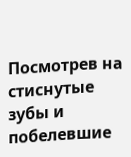Посмотрев на стиснутые зубы и побелевшие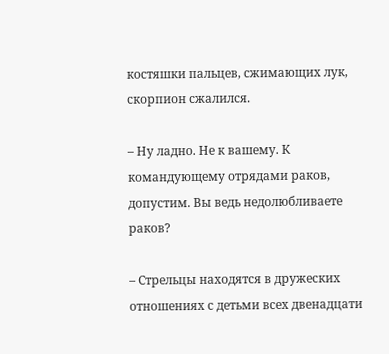костяшки пальцев, сжимающих лук, скорпион сжалился.

– Ну ладно. Не к вашему. К командующему отрядами раков, допустим. Вы ведь недолюбливаете раков?

– Стрельцы находятся в дружеских отношениях с детьми всех двенадцати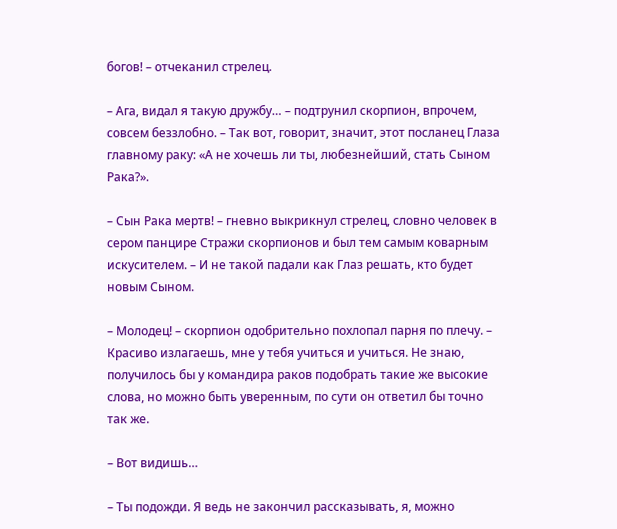богов! – отчеканил стрелец.

– Ага, видал я такую дружбу… – подтрунил скорпион, впрочем, совсем беззлобно. – Так вот, говорит, значит, этот посланец Глаза главному раку: «А не хочешь ли ты, любезнейший, стать Сыном Рака?».

– Сын Рака мертв! – гневно выкрикнул стрелец, словно человек в сером панцире Стражи скорпионов и был тем самым коварным искусителем. – И не такой падали как Глаз решать, кто будет новым Сыном.

– Молодец! – скорпион одобрительно похлопал парня по плечу. – Красиво излагаешь, мне у тебя учиться и учиться. Не знаю, получилось бы у командира раков подобрать такие же высокие слова, но можно быть уверенным, по сути он ответил бы точно так же.

– Вот видишь…

– Ты подожди. Я ведь не закончил рассказывать, я, можно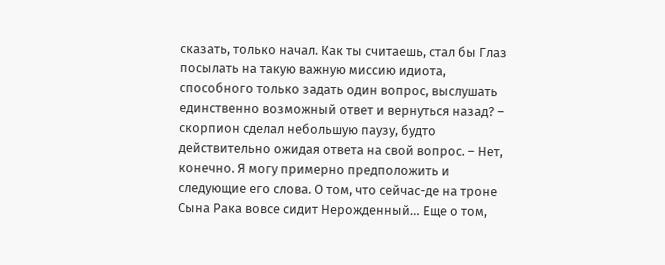сказать, только начал. Как ты считаешь, стал бы Глаз посылать на такую важную миссию идиота, способного только задать один вопрос, выслушать единственно возможный ответ и вернуться назад? – скорпион сделал небольшую паузу, будто действительно ожидая ответа на свой вопрос. – Нет, конечно. Я могу примерно предположить и следующие его слова. О том, что сейчас-де на троне Сына Рака вовсе сидит Нерожденный… Еще о том,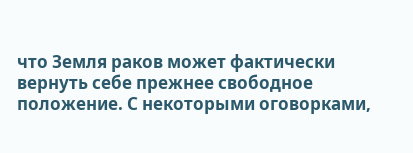что Земля раков может фактически вернуть себе прежнее свободное положение. С некоторыми оговорками,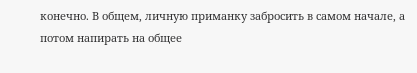конечно. В общем, личную приманку забросить в самом начале, а потом напирать на общее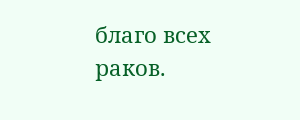благо всех раков.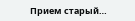Прием старый…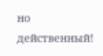но действенный!